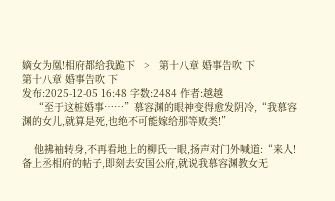嫡女为凰!相府都给我跪下   >   第十八章 婚事告吹 下
第十八章 婚事告吹 下
发布:2025-12-05 16:48 字数:2484 作者:越越
    “至于这桩婚事……”慕容渊的眼神变得愈发阴冷,“我慕容渊的女儿,就算是死,也绝不可能嫁给那等败类!”

    他拂袖转身,不再看地上的柳氏一眼,扬声对门外喊道:“来人!备上丞相府的帖子,即刻去安国公府,就说我慕容渊教女无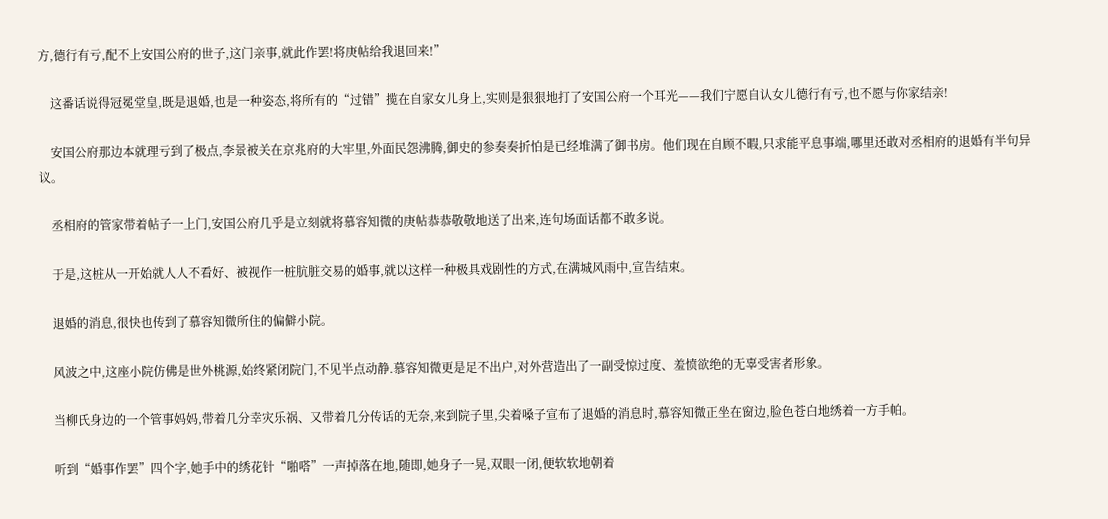方,德行有亏,配不上安国公府的世子,这门亲事,就此作罢!将庚帖给我退回来!”

    这番话说得冠冕堂皇,既是退婚,也是一种姿态,将所有的“过错”揽在自家女儿身上,实则是狠狠地打了安国公府一个耳光——我们宁愿自认女儿德行有亏,也不愿与你家结亲!

    安国公府那边本就理亏到了极点,李景被关在京兆府的大牢里,外面民怨沸腾,御史的参奏奏折怕是已经堆满了御书房。他们现在自顾不暇,只求能平息事端,哪里还敢对丞相府的退婚有半句异议。

    丞相府的管家带着帖子一上门,安国公府几乎是立刻就将慕容知微的庚帖恭恭敬敬地送了出来,连句场面话都不敢多说。

    于是,这桩从一开始就人人不看好、被视作一桩肮脏交易的婚事,就以这样一种极具戏剧性的方式,在满城风雨中,宣告结束。

    退婚的消息,很快也传到了慕容知微所住的偏僻小院。

    风波之中,这座小院仿佛是世外桃源,始终紧闭院门,不见半点动静.慕容知微更是足不出户,对外营造出了一副受惊过度、羞愤欲绝的无辜受害者形象。

    当柳氏身边的一个管事妈妈,带着几分幸灾乐祸、又带着几分传话的无奈,来到院子里,尖着嗓子宣布了退婚的消息时,慕容知微正坐在窗边,脸色苍白地绣着一方手帕。

    听到“婚事作罢”四个字,她手中的绣花针“啪嗒”一声掉落在地,随即,她身子一晃,双眼一闭,便软软地朝着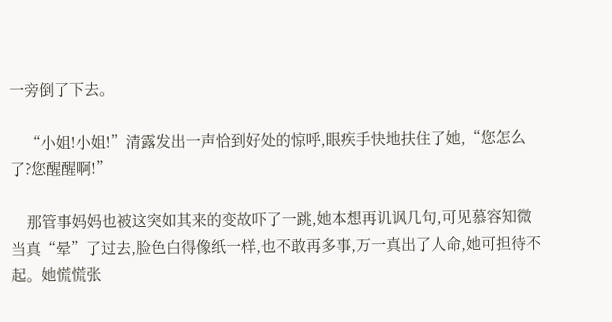一旁倒了下去。

    “小姐!小姐!”清露发出一声恰到好处的惊呼,眼疾手快地扶住了她,“您怎么了?您醒醒啊!”

    那管事妈妈也被这突如其来的变故吓了一跳,她本想再讥讽几句,可见慕容知微当真“晕”了过去,脸色白得像纸一样,也不敢再多事,万一真出了人命,她可担待不起。她慌慌张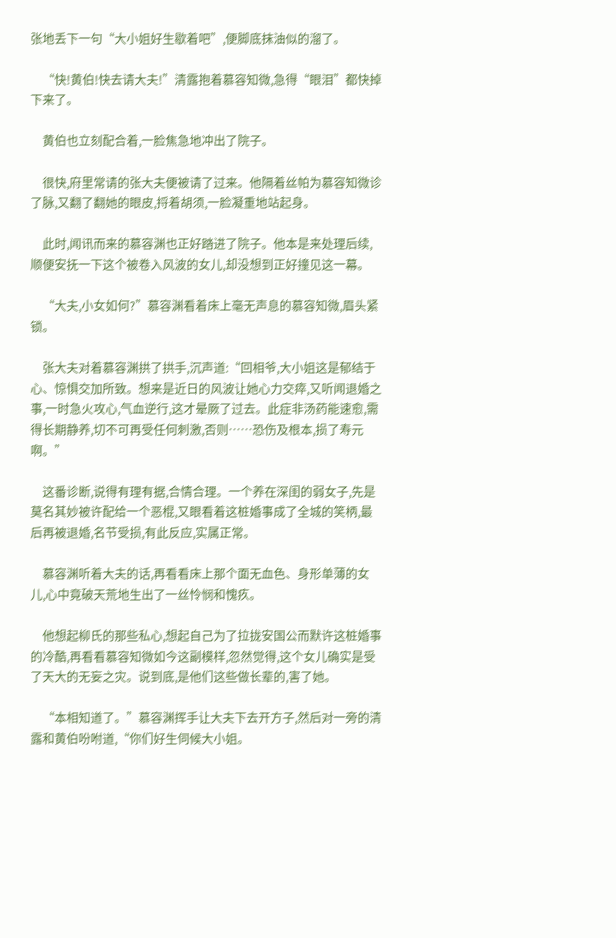张地丢下一句“大小姐好生歇着吧”,便脚底抹油似的溜了。

    “快!黄伯!快去请大夫!”清露抱着慕容知微,急得“眼泪”都快掉下来了。

    黄伯也立刻配合着,一脸焦急地冲出了院子。

    很快,府里常请的张大夫便被请了过来。他隔着丝帕为慕容知微诊了脉,又翻了翻她的眼皮,捋着胡须,一脸凝重地站起身。

    此时,闻讯而来的慕容渊也正好踏进了院子。他本是来处理后续,顺便安抚一下这个被卷入风波的女儿,却没想到正好撞见这一幕。

    “大夫,小女如何?”慕容渊看着床上毫无声息的慕容知微,眉头紧锁。

    张大夫对着慕容渊拱了拱手,沉声道:“回相爷,大小姐这是郁结于心、惊惧交加所致。想来是近日的风波让她心力交瘁,又听闻退婚之事,一时急火攻心,气血逆行,这才晕厥了过去。此症非汤药能速愈,需得长期静养,切不可再受任何刺激,否则……恐伤及根本,损了寿元啊。”

    这番诊断,说得有理有据,合情合理。一个养在深闺的弱女子,先是莫名其妙被许配给一个恶棍,又眼看着这桩婚事成了全城的笑柄,最后再被退婚,名节受损,有此反应,实属正常。

    慕容渊听着大夫的话,再看看床上那个面无血色、身形单薄的女儿,心中竟破天荒地生出了一丝怜悯和愧疚。

    他想起柳氏的那些私心,想起自己为了拉拢安国公而默许这桩婚事的冷酷,再看看慕容知微如今这副模样,忽然觉得,这个女儿确实是受了天大的无妄之灾。说到底,是他们这些做长辈的,害了她。

    “本相知道了。”慕容渊挥手让大夫下去开方子,然后对一旁的清露和黄伯吩咐道,“你们好生伺候大小姐。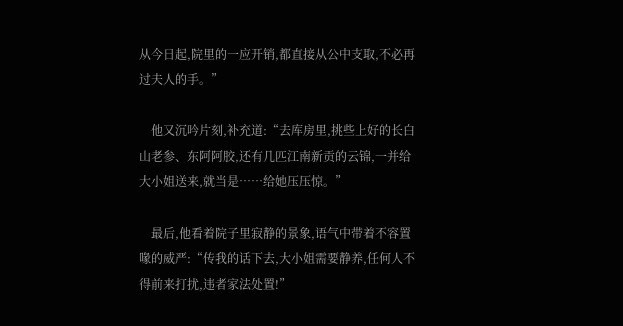从今日起,院里的一应开销,都直接从公中支取,不必再过夫人的手。”

    他又沉吟片刻,补充道:“去库房里,挑些上好的长白山老参、东阿阿胶,还有几匹江南新贡的云锦,一并给大小姐送来,就当是……给她压压惊。”

    最后,他看着院子里寂静的景象,语气中带着不容置喙的威严:“传我的话下去,大小姐需要静养,任何人不得前来打扰,违者家法处置!”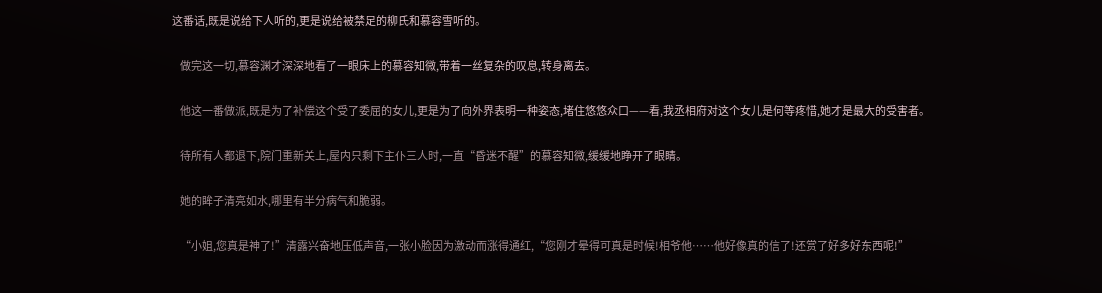这番话,既是说给下人听的,更是说给被禁足的柳氏和慕容雪听的。

    做完这一切,慕容渊才深深地看了一眼床上的慕容知微,带着一丝复杂的叹息,转身离去。

    他这一番做派,既是为了补偿这个受了委屈的女儿,更是为了向外界表明一种姿态,堵住悠悠众口——看,我丞相府对这个女儿是何等疼惜,她才是最大的受害者。

    待所有人都退下,院门重新关上,屋内只剩下主仆三人时,一直“昏迷不醒”的慕容知微,缓缓地睁开了眼睛。

    她的眸子清亮如水,哪里有半分病气和脆弱。

    “小姐,您真是神了!”清露兴奋地压低声音,一张小脸因为激动而涨得通红,“您刚才晕得可真是时候!相爷他……他好像真的信了!还赏了好多好东西呢!”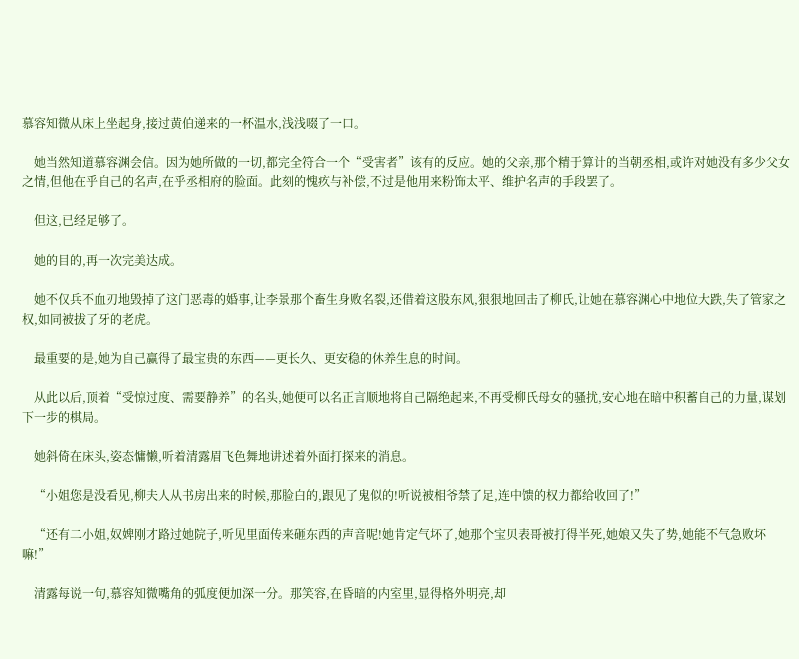慕容知微从床上坐起身,接过黄伯递来的一杯温水,浅浅啜了一口。

    她当然知道慕容渊会信。因为她所做的一切,都完全符合一个“受害者”该有的反应。她的父亲,那个精于算计的当朝丞相,或许对她没有多少父女之情,但他在乎自己的名声,在乎丞相府的脸面。此刻的愧疚与补偿,不过是他用来粉饰太平、维护名声的手段罢了。

    但这,已经足够了。

    她的目的,再一次完美达成。

    她不仅兵不血刃地毁掉了这门恶毒的婚事,让李景那个畜生身败名裂,还借着这股东风,狠狠地回击了柳氏,让她在慕容渊心中地位大跌,失了管家之权,如同被拔了牙的老虎。

    最重要的是,她为自己赢得了最宝贵的东西——更长久、更安稳的休养生息的时间。

    从此以后,顶着“受惊过度、需要静养”的名头,她便可以名正言顺地将自己隔绝起来,不再受柳氏母女的骚扰,安心地在暗中积蓄自己的力量,谋划下一步的棋局。

    她斜倚在床头,姿态慵懒,听着清露眉飞色舞地讲述着外面打探来的消息。

    “小姐您是没看见,柳夫人从书房出来的时候,那脸白的,跟见了鬼似的!听说被相爷禁了足,连中馈的权力都给收回了!”

    “还有二小姐,奴婢刚才路过她院子,听见里面传来砸东西的声音呢!她肯定气坏了,她那个宝贝表哥被打得半死,她娘又失了势,她能不气急败坏嘛!”

    清露每说一句,慕容知微嘴角的弧度便加深一分。那笑容,在昏暗的内室里,显得格外明亮,却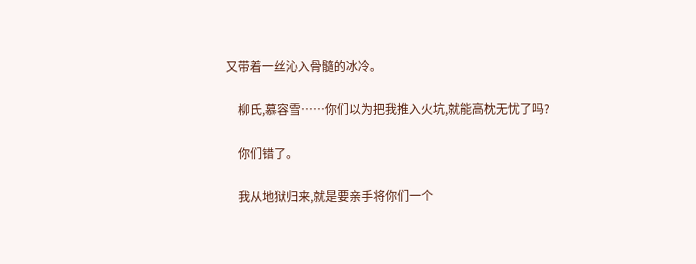又带着一丝沁入骨髓的冰冷。

    柳氏,慕容雪……你们以为把我推入火坑,就能高枕无忧了吗?

    你们错了。

    我从地狱归来,就是要亲手将你们一个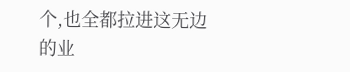个,也全都拉进这无边的业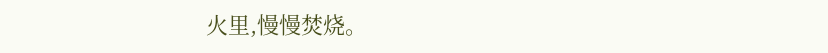火里,慢慢焚烧。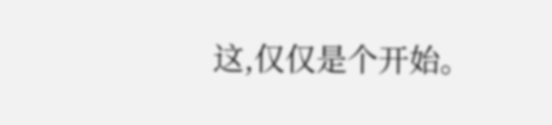这,仅仅是个开始。